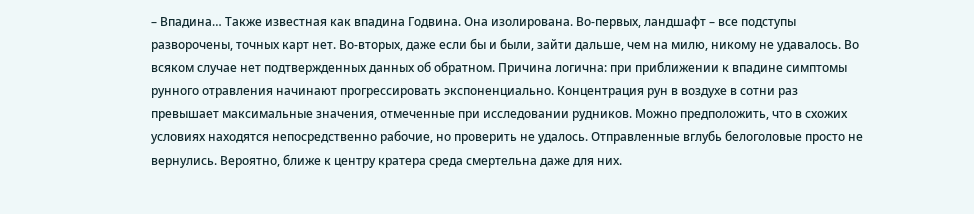– Впадина… Также известная как впадина Годвина. Она изолирована. Во-первых, ландшафт – все подступы разворочены, точных карт нет. Во-вторых, даже если бы и были, зайти дальше, чем на милю, никому не удавалось. Во всяком случае нет подтвержденных данных об обратном. Причина логична: при приближении к впадине симптомы рунного отравления начинают прогрессировать экспоненциально. Концентрация рун в воздухе в сотни раз превышает максимальные значения, отмеченные при исследовании рудников. Можно предположить, что в схожих условиях находятся непосредственно рабочие, но проверить не удалось. Отправленные вглубь белоголовые просто не вернулись. Вероятно, ближе к центру кратера среда смертельна даже для них.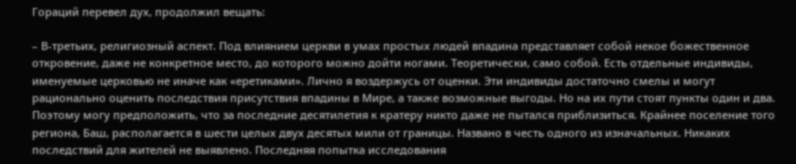Гораций перевел дух, продолжил вещать:

– В-третьих, религиозный аспект. Под влиянием церкви в умах простых людей впадина представляет собой некое божественное откровение, даже не конкретное место, до которого можно дойти ногами. Теоретически, само собой. Есть отдельные индивиды, именуемые церковью не иначе как «еретиками». Лично я воздержусь от оценки. Эти индивиды достаточно смелы и могут рационально оценить последствия присутствия впадины в Мире, а также возможные выгоды. Но на их пути стоят пункты один и два. Поэтому могу предположить, что за последние десятилетия к кратеру никто даже не пытался приблизиться. Крайнее поселение того региона, Баш, располагается в шести целых двух десятых мили от границы. Названо в честь одного из изначальных. Никаких последствий для жителей не выявлено. Последняя попытка исследования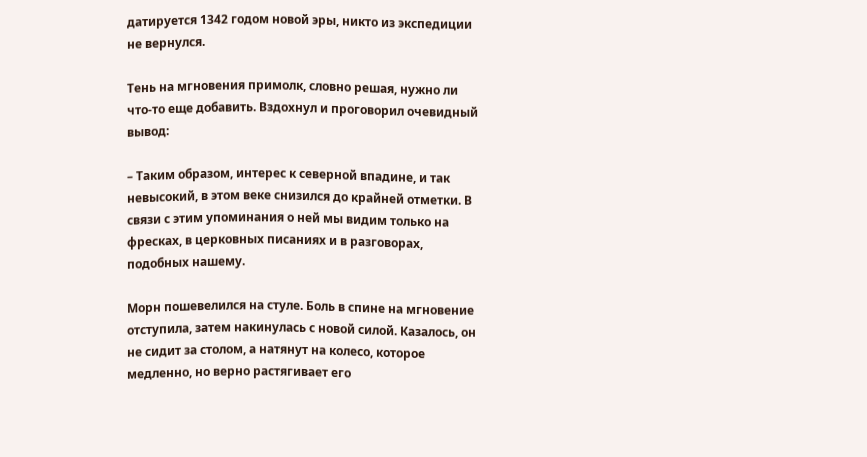датируется 1342 годом новой эры, никто из экспедиции не вернулся.

Тень на мгновения примолк, словно решая, нужно ли что-то еще добавить. Вздохнул и проговорил очевидный вывод:

– Таким образом, интерес к северной впадине, и так невысокий, в этом веке снизился до крайней отметки. В связи с этим упоминания о ней мы видим только на фресках, в церковных писаниях и в разговорах, подобных нашему.

Морн пошевелился на стуле. Боль в спине на мгновение отступила, затем накинулась с новой силой. Казалось, он не сидит за столом, а натянут на колесо, которое медленно, но верно растягивает его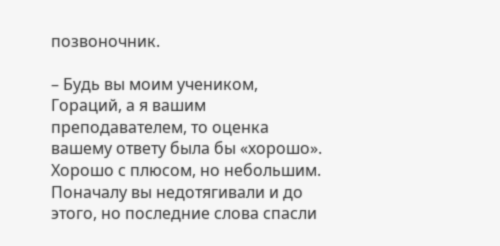позвоночник.

– Будь вы моим учеником, Гораций, а я вашим преподавателем, то оценка вашему ответу была бы «хорошо». Хорошо с плюсом, но небольшим. Поначалу вы недотягивали и до этого, но последние слова спасли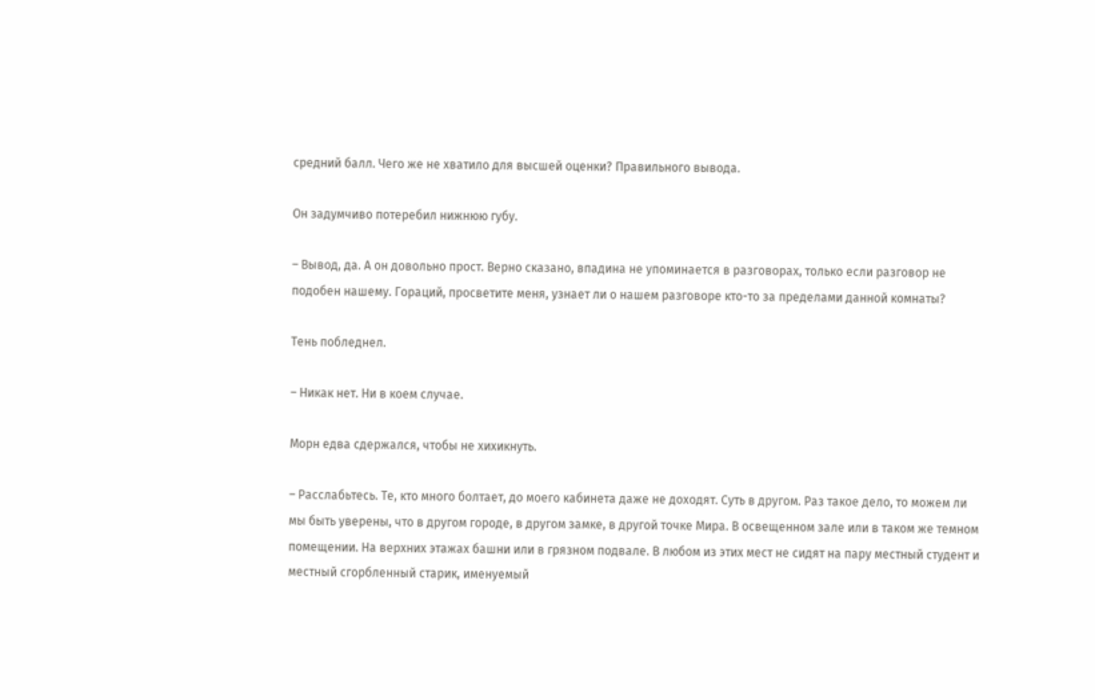средний балл. Чего же не хватило для высшей оценки? Правильного вывода.

Он задумчиво потеребил нижнюю губу.

– Вывод, да. А он довольно прост. Верно сказано, впадина не упоминается в разговорах, только если разговор не подобен нашему. Гораций, просветите меня, узнает ли о нашем разговоре кто-то за пределами данной комнаты?

Тень побледнел.

– Никак нет. Ни в коем случае.

Морн едва сдержался, чтобы не хихикнуть.

– Расслабьтесь. Те, кто много болтает, до моего кабинета даже не доходят. Суть в другом. Раз такое дело, то можем ли мы быть уверены, что в другом городе, в другом замке, в другой точке Мира. В освещенном зале или в таком же темном помещении. На верхних этажах башни или в грязном подвале. В любом из этих мест не сидят на пару местный студент и местный сгорбленный старик, именуемый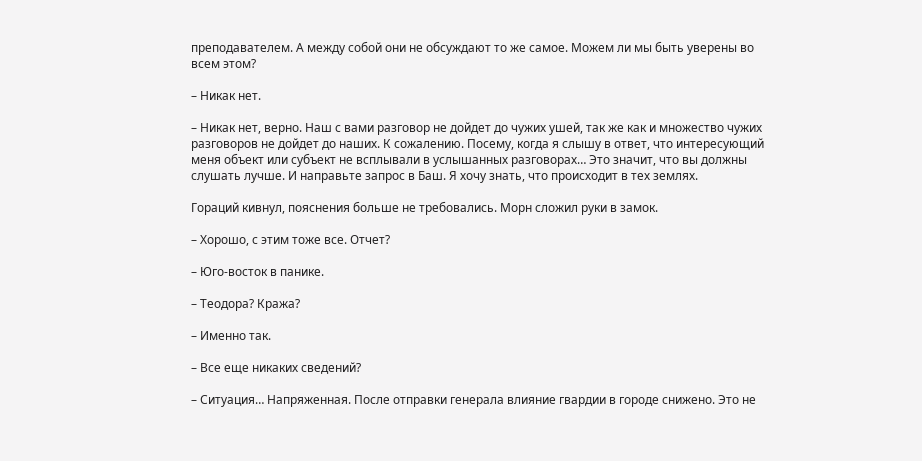преподавателем. А между собой они не обсуждают то же самое. Можем ли мы быть уверены во всем этом?

– Никак нет.

– Никак нет, верно. Наш с вами разговор не дойдет до чужих ушей, так же как и множество чужих разговоров не дойдет до наших. К сожалению. Посему, когда я слышу в ответ, что интересующий меня объект или субъект не всплывали в услышанных разговорах… Это значит, что вы должны слушать лучше. И направьте запрос в Баш. Я хочу знать, что происходит в тех землях.

Гораций кивнул, пояснения больше не требовались. Морн сложил руки в замок.

– Хорошо, с этим тоже все. Отчет?

– Юго-восток в панике.

– Теодора? Кража?

– Именно так.

– Все еще никаких сведений?

– Ситуация… Напряженная. После отправки генерала влияние гвардии в городе снижено. Это не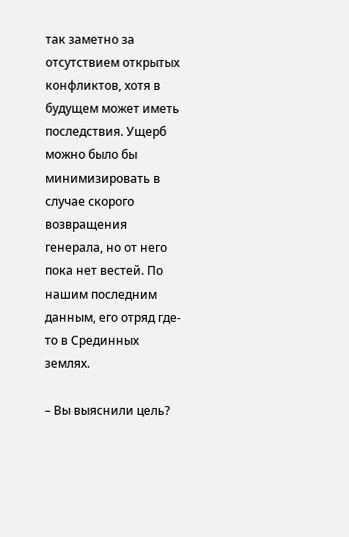так заметно за отсутствием открытых конфликтов, хотя в будущем может иметь последствия. Ущерб можно было бы минимизировать в случае скорого возвращения генерала, но от него пока нет вестей. По нашим последним данным, его отряд где-то в Срединных землях.

– Вы выяснили цель?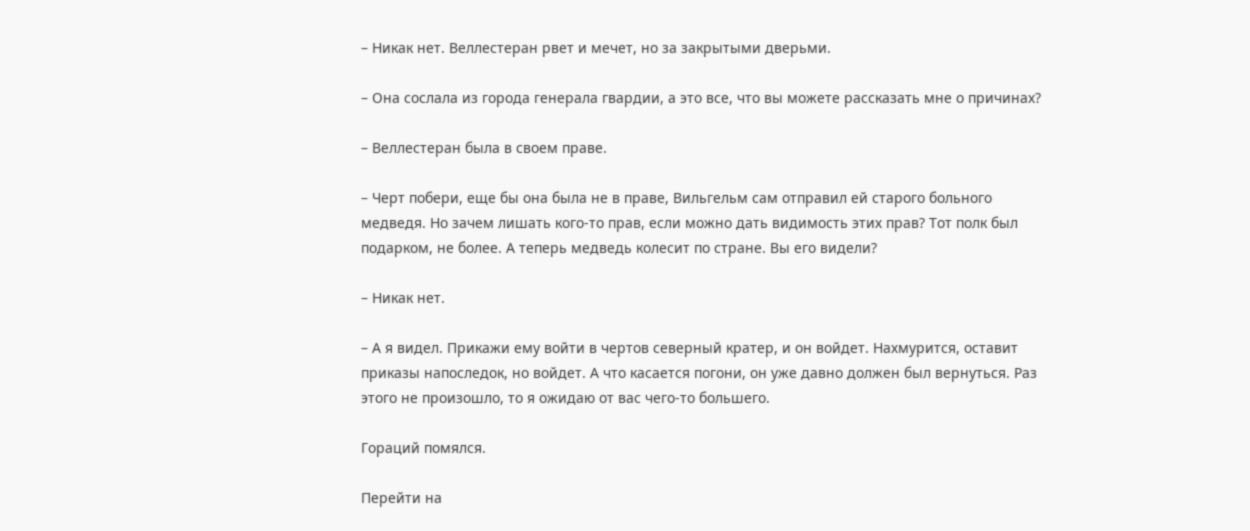– Никак нет. Веллестеран рвет и мечет, но за закрытыми дверьми.

– Она сослала из города генерала гвардии, а это все, что вы можете рассказать мне о причинах?

– Веллестеран была в своем праве.

– Черт побери, еще бы она была не в праве, Вильгельм сам отправил ей старого больного медведя. Но зачем лишать кого-то прав, если можно дать видимость этих прав? Тот полк был подарком, не более. А теперь медведь колесит по стране. Вы его видели?

– Никак нет.

– А я видел. Прикажи ему войти в чертов северный кратер, и он войдет. Нахмурится, оставит приказы напоследок, но войдет. А что касается погони, он уже давно должен был вернуться. Раз этого не произошло, то я ожидаю от вас чего-то большего.

Гораций помялся.

Перейти на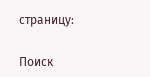страницу:

Поиск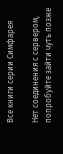Все книги серии Симфарея

Нет соединения с сервером, попробуйте зайти чуть позже